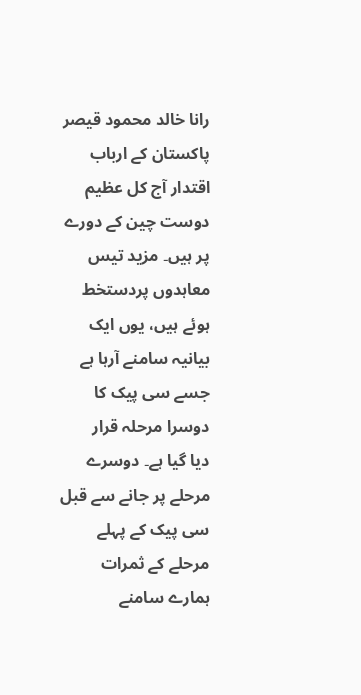رانا خالد محمود قیصر
پاکستان کے ارباب اقتدار آج کل عظیم دوست چین کے دورے پر ہیں۔ مزید تیس معاہدوں پردستخط ہوئے ہیں، یوں ایک بیانیہ سامنے آرہا ہے جسے سی پیک کا دوسرا مرحلہ قرار
دیا گیا ہے۔ دوسرے مرحلے پر جانے سے قبل سی پیک کے پہلے مرحلے کے ثمرات ہمارے سامنے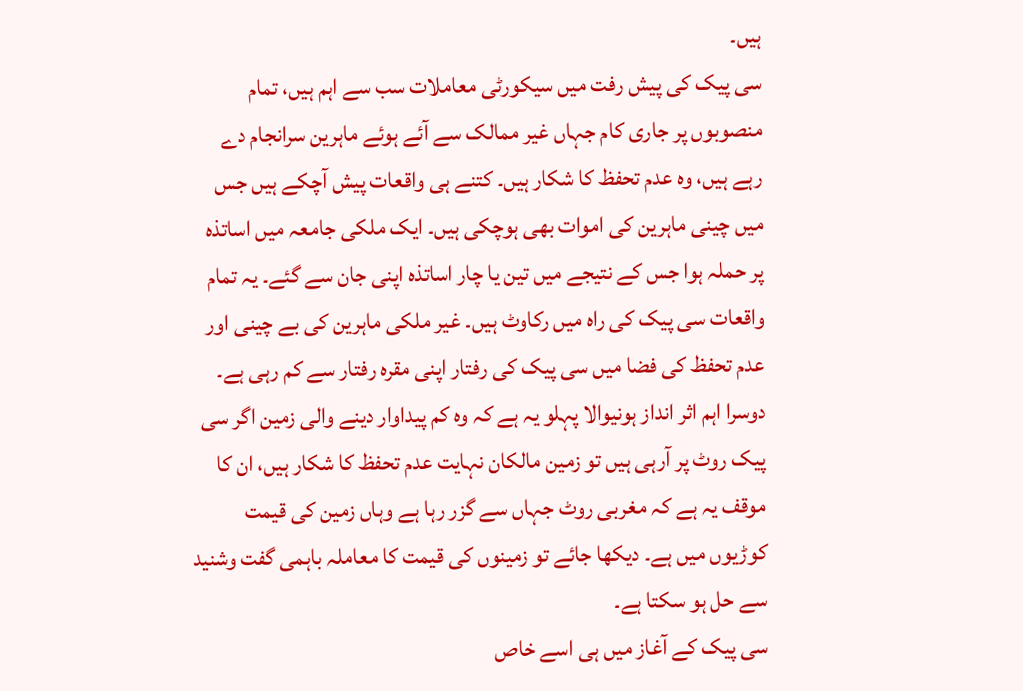ہیں۔
سی پیک کی پیش رفت میں سیکورٹی معاملات سب سے اہم ہیں، تمام منصوبوں پر جاری کام جہاں غیر ممالک سے آئے ہوئے ماہرین سرانجام دے رہے ہیں، وہ عدم تحفظ کا شکار ہیں۔ کتنے ہی واقعات پیش آچکے ہیں جس میں چینی ماہرین کی اموات بھی ہوچکی ہیں۔ ایک ملکی جامعہ میں اساتذہ پر حملہ ہوا جس کے نتیجے میں تین یا چار اساتذہ اپنی جان سے گئے۔ یہ تمام واقعات سی پیک کی راہ میں رکاوٹ ہیں۔ غیر ملکی ماہرین کی بے چینی اور عدم تحفظ کی فضا میں سی پیک کی رفتار اپنی مقرہ رفتار سے کم رہی ہے۔ دوسرا اہم اثر انداز ہونیوالا پہلو یہ ہے کہ وہ کم پیداوار دینے والی زمین اگر سی پیک روٹ پر آرہی ہیں تو زمین مالکان نہایت عدم تحفظ کا شکار ہیں، ان کا موقف یہ ہے کہ مغربی روٹ جہاں سے گزر رہا ہے وہاں زمین کی قیمت کوڑیوں میں ہے۔ دیکھا جائے تو زمینوں کی قیمت کا معاملہ باہمی گفت وشنید سے حل ہو سکتا ہے۔
سی پیک کے آغاز میں ہی اسے خاص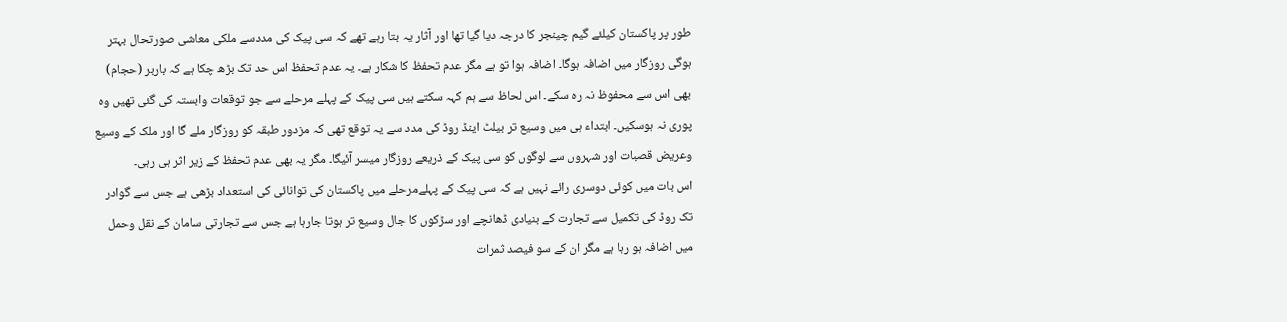طور پر پاکستان کیلئے گیم چینجر کا درجہ دیا گیا تھا اور آثار یہ بتا رہے تھے کہ سی پیک کی مددسے ملکی معاشی صورتحال بہتر ہوگی روزگار میں اضافہ ہوگا۔ اضافہ ہوا تو ہے مگر عدم تحفظ کا شکار ہے۔ یہ عدم تحفظ اس حد تک بڑھ چکا ہے کہ باربر (حجام) بھی اس سے محفوظ نہ رہ سکے۔ اس لحاظ سے ہم کہہ سکتے ہیں سی پیک کے پہلے مرحلے سے جو توقعات وابستہ کی گئی تھیں وہ پوری نہ ہوسکیں۔ ابتداء ہی میں وسیع تر بیلٹ اینڈ روڈ کی مدد سے یہ توقع تھی کہ مزدور طبقہ کو روزگار ملے گا اور ملک کے وسیع وعریض قصبات اور شہروں سے لوگوں کو سی پیک کے ذریعے روزگار میسر آئیگا۔ مگر یہ بھی عدم تحفظ کے زیر اثر ہی رہی۔
اس بات میں کوئی دوسری رائے نہیں ہے کہ سی پیک کے پہلےمرحلے میں پاکستان کی توانائی کی استعداد بڑھی ہے جس سے گوادر تک روڈ کی تکمیل سے تجارت کے بنیادی ڈھانچے اور سڑکوں کا جال وسیع تر ہوتا جارہا ہے جس سے تجارتی سامان کے نقل وحمل میں اضافہ ہو رہا ہے مگر ان کے سو فیصد ثمرات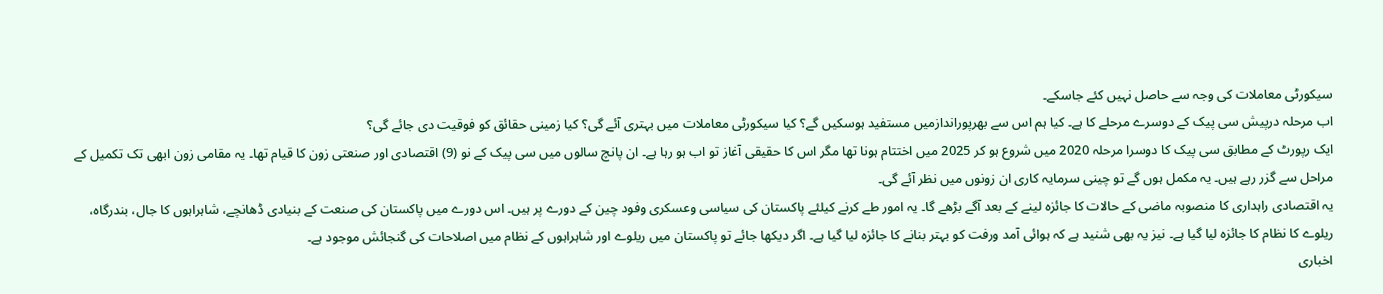سیکورٹی معاملات کی وجہ سے حاصل نہیں کئے جاسکے۔
اب مرحلہ درپیش سی پیک کے دوسرے مرحلے کا ہے۔ کیا ہم اس سے بھرپوراندازمیں مستفید ہوسکیں گے؟ کیا سیکورٹی معاملات میں بہتری آئے گی؟ کیا زمینی حقائق کو فوقیت دی جائے گی؟
ایک رپورٹ کے مطابق سی پیک کا دوسرا مرحلہ 2020 میں شروع ہو کر 2025 میں اختتام ہونا تھا مگر اس کا حقیقی آغاز تو اب ہو رہا ہے۔ ان پانچ سالوں میں سی پیک کے نو (9) اقتصادی اور صنعتی زون کا قیام تھا۔ یہ مقامی زون ابھی تک تکمیل کے مراحل سے گزر رہے ہیں۔ یہ مکمل ہوں گے تو چینی سرمایہ کاری ان زونوں میں نظر آئے گی۔
یہ اقتصادی راہداری کا منصوبہ ماضی کے حالات کا جائزہ لینے کے بعد آگے بڑھے گا۔ یہ امور طے کرنے کیلئے پاکستان کی سیاسی وعسکری وفود چین کے دورے پر ہیں۔ اس دورے میں پاکستان کی صنعت کے بنیادی ڈھانچے، شاہراہوں کا جال، بندرگاہ، ریلوے کا نظام کا جائزہ لیا گیا ہے۔ نیز یہ بھی شنید ہے کہ ہوائی آمد ورفت کو بہتر بنانے کا جائزہ لیا گیا ہے۔ اگر دیکھا جائے تو پاکستان میں ریلوے اور شاہراہوں کے نظام میں اصلاحات کی گنجائش موجود ہے۔
اخباری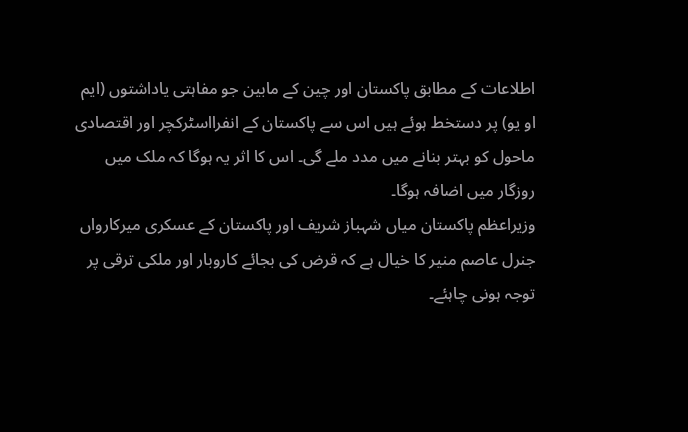اطلاعات کے مطابق پاکستان اور چین کے مابین جو مفاہتی یاداشتوں (ایم او یو) پر دستخط ہوئے ہیں اس سے پاکستان کے انفرااسٹرکچر اور اقتصادی ماحول کو بہتر بنانے میں مدد ملے گی۔ اس کا اثر یہ ہوگا کہ ملک میں روزگار میں اضافہ ہوگا۔
وزیراعظم پاکستان میاں شہباز شریف اور پاکستان کے عسکری میرکارواں جنرل عاصم منیر کا خیال ہے کہ قرض کی بجائے کاروبار اور ملکی ترقی پر توجہ ہونی چاہئے۔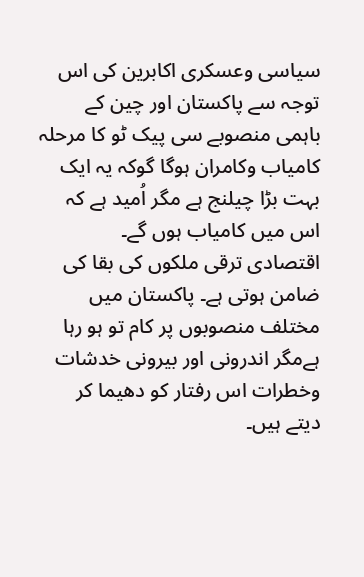سیاسی وعسکری اکابرین کی اس توجہ سے پاکستان اور چین کے باہمی منصوبے سی پیک ٹو کا مرحلہ کامیاب وکامران ہوگا گوکہ یہ ایک بہت بڑا چیلنج ہے مگر اُمید ہے کہ اس میں کامیاب ہوں گے۔
اقتصادی ترقی ملکوں کی بقا کی ضامن ہوتی ہے۔ پاکستان میں مختلف منصوبوں پر کام تو ہو رہا ہےمگر اندرونی اور بیرونی خدشات وخطرات اس رفتار کو دھیما کر دیتے ہیں۔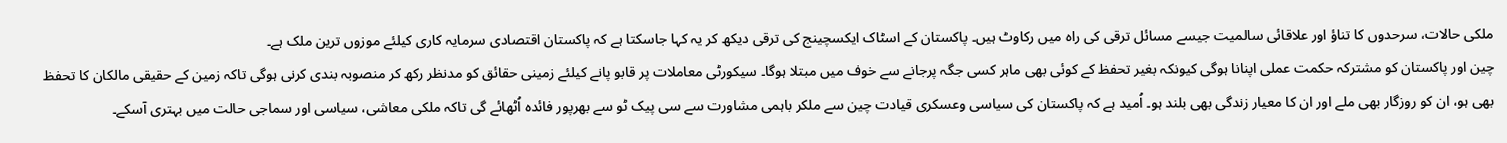ملکی حالات، سرحدوں کا تناؤ اور علاقائی سالمیت جیسے مسائل ترقی کی راہ میں رکاوٹ ہیں۔ پاکستان کے اسٹاک ایکسچینج کی ترقی دیکھ کر یہ کہا جاسکتا ہے کہ پاکستان اقتصادی سرمایہ کاری کیلئے موزوں ترین ملک ہے۔
چین اور پاکستان کو مشترکہ حکمت عملی اپنانا ہوگی کیونکہ بغیر تحفظ کے کوئی بھی ماہر کسی جگہ پرجانے سے خوف میں مبتلا ہوگا۔ سیکورٹی معاملات پر قابو پانے کیلئے زمینی حقائق کو مدنظر رکھ کر منصوبہ بندی کرنی ہوگی تاکہ زمین کے حقیقی مالکان کا تحفظ بھی ہو، ان کو روزگار بھی ملے اور ان کا معیار زندگی بھی بلند ہو۔ اُمید ہے کہ پاکستان کی سیاسی وعسکری قیادت چین سے ملکر باہمی مشاورت سے سی پیک ٹو سے بھرپور فائدہ اُٹھائے گی تاکہ ملکی معاشی، سیاسی اور سماجی حالت میں بہتری آسکے۔